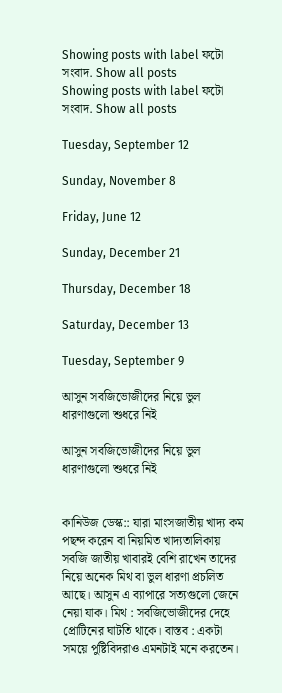Showing posts with label ফটো সংবাদ. Show all posts
Showing posts with label ফটো সংবাদ. Show all posts

Tuesday, September 12

Sunday, November 8

Friday, June 12

Sunday, December 21

Thursday, December 18

Saturday, December 13

Tuesday, September 9

আসুন সবজিভোজীদের নিয়ে ভুল ধারণাগুলো শুধরে নিই

আসুন সবজিভোজীদের নিয়ে ভুল ধারণাগুলো শুধরে নিই


কানিউজ ডেস্ক:: যারা মাংসজাতীয় খাদ্য কম পছন্দ করেন বা নিয়মিত খাদ্যতালিকায় সবজি জাতীয় খাবারই বেশি রাখেন তাদের নিয়ে অনেক মিথ বা ভুল ধারণা প্রচলিত আছে। আসুন এ ব্যাপারে সত্যগুলো জেনে নেয়া যাক। মিথ : সবজিভোজীদের দেহে প্রোটিনের ঘাটতি থাকে। বাস্তব : একটা সময়ে পুষ্টিবিদরাও এমনটাই মনে করতেন।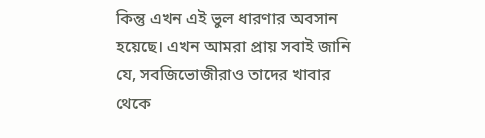কিন্তু এখন এই ভুল ধারণার অবসান হয়েছে। এখন আমরা প্রায় সবাই জানি যে, সবজিভোজীরাও তাদের খাবার থেকে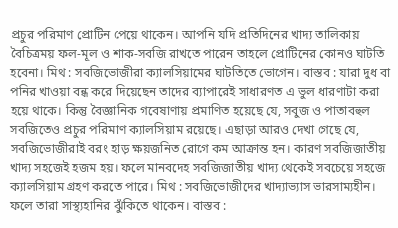প্রচুর পরিমাণ প্রোটিন পেয়ে থাকেন। আপনি যদি প্রতিদিনের খাদ্য তালিকায় বৈচিত্রময় ফল-মূল ও শাক-সবজি রাখতে পারেন তাহলে প্রোটিনের কোনও ঘাটতি হবেনা। মিথ : সবজিভোজীরা ক্যালসিয়ামের ঘাটতিতে ভোগেন। বাস্তব : যারা দুধ বা পনির খাওয়া বন্ধ করে দিয়েছেন তাদের ব্যাপারেই সাধারণত এ ভুল ধারণাটা করা হয়ে থাকে। কিন্তু বৈজ্ঞানিক গবেষাণায় প্রমাণিত হয়েছে যে, সবুজ ও পাতাবহুল সবজিতেও প্রচুর পরিমাণ ক্যালসিয়াম রয়েছে। এছাড়া আরও দেখা গেছে যে, সবজিভোজীরাই বরং হাড় ক্ষয়জনিত রোগে কম আক্রান্ত হন। কারণ সবজিজাতীয় খাদ্য সহজেই হজম হয়। ফলে মানবদেহ সবজিজাতীয় খাদ্য থেকেই সবচেয়ে সহজে ক্যালসিয়াম গ্রহণ করতে পারে। মিথ : সবজিভোজীদের খাদ্যাভ্যাস ভারসাম্যহীন। ফলে তারা সাস্থ্যহানির ঝুঁকিতে থাকেন। বাস্তব :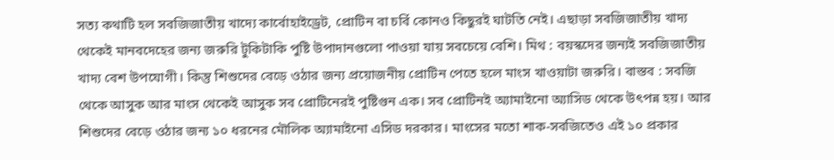সত্য কথাটি হল সবজিজাতীয় খাদ্যে কার্বোহাইড্রেট, প্রোটিন বা চর্বি কোনও কিছুরই ঘাটতি নেই। এছাড়া সবজিজাতীয় খাদ্য থেকেই মানবদেহের জন্য জরুরি টুকিটাকি পুষ্টি উপাদানগুলো পাওয়া যায় সবচেয়ে বেশি। মিথ : বয়স্কদের জন্যই সবজিজাতীয় খাদ্য বেশ উপযোগী। কিন্তু শিশুদের বেড়ে ওঠার জন্য প্রয়োজনীয় প্রোটিন পেতে হলে মাংস খাওয়াটা জরুরি। বাস্তব : সবজি থেকে আসুক আর মাংস থেকেই আসুক সব প্রোটিনেরই পুষ্টিগুন এক। সব প্রোটিনই অ্যামাইনো অ্যাসিড থেকে উৎপন্ন হয়। আর শিশুদের বেড়ে ওঠার জন্য ১০ ধরনের মৌলিক অ্যামাইনো এসিড দরকার। মাংসের মতো শাক-সবজিতেও এই ১০ প্রকার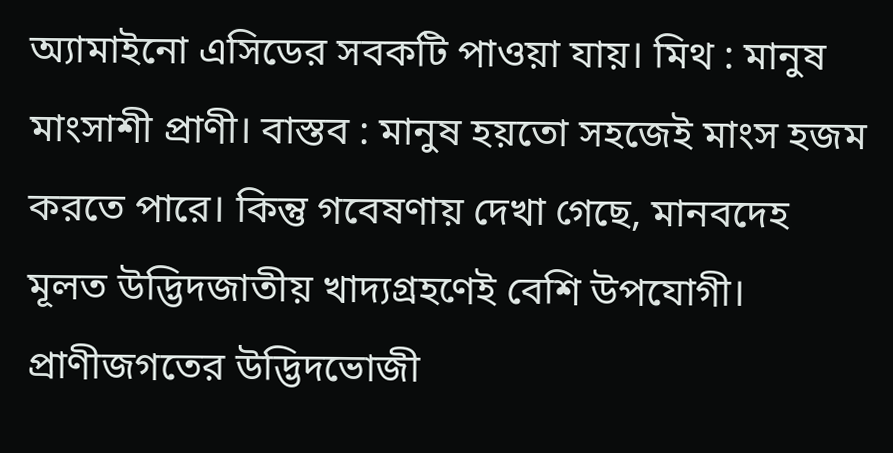অ্যামাইনো এসিডের সবকটি পাওয়া যায়। মিথ : মানুষ মাংসাশী প্রাণী। বাস্তব : মানুষ হয়তো সহজেই মাংস হজম করতে পারে। কিন্তু গবেষণায় দেখা গেছে, মানবদেহ মূলত উদ্ভিদজাতীয় খাদ্যগ্রহণেই বেশি উপযোগী। প্রাণীজগতের উদ্ভিদভোজী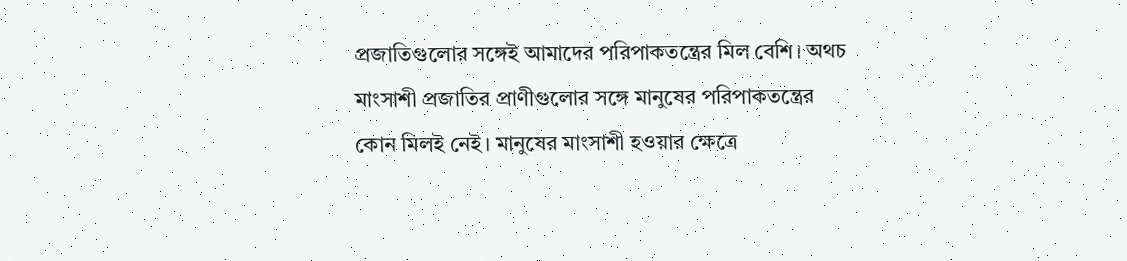প্রজাতিগুলোর সঙ্গেই আমাদের পরিপাকতন্ত্রের মিল বেশি। অথচ মাংসাশী প্রজাতির প্রাণীগুলোর সঙ্গে মানুষের পরিপাকতন্ত্রের কোন মিলই নেই। মানুষের মাংসাশী হওয়ার ক্ষেত্রে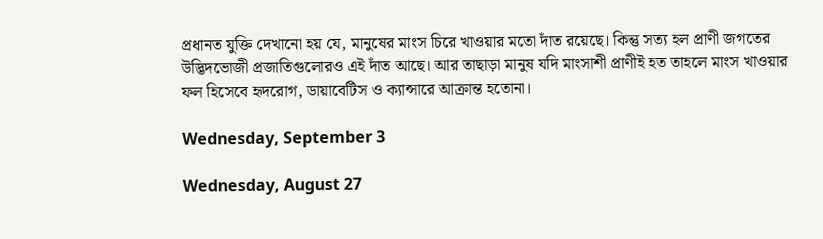প্রধানত যুক্তি দেখানো হয় যে, মানুষের মাংস চিরে খাওয়ার মতো দাঁত রয়েছে। কিন্তু সত্য হল প্রাণী জগতের উদ্ভিদভোজী প্রজাতিগুলোরও এই দাঁত আছে। আর তাছাড়া মানুষ যদি মাংসাশী প্রাণীই হত তাহলে মাংস খাওয়ার ফল হিসেবে হৃদরোগ, ডায়াবেটিস ও ক্যান্সারে আক্রান্ত হতোনা।

Wednesday, September 3

Wednesday, August 27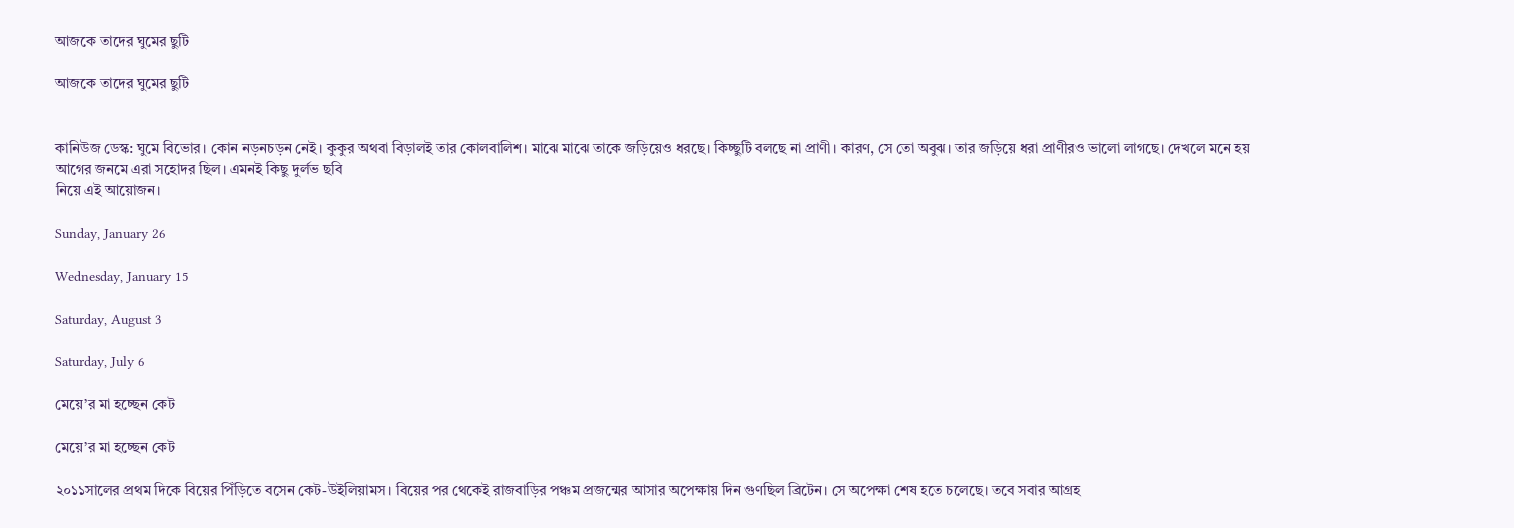আজকে তাদের ঘুমের ছুটি

আজকে তাদের ঘুমের ছুটি


কানিউজ ডেস্ক: ঘুমে বিভোর। কোন নড়নচড়ন নেই। কুকুর অথবা বিড়ালই তার কোলবালিশ। মাঝে মাঝে তাকে জড়িয়েও ধরছে। কিচ্ছুটি বলছে না প্রাণী। কারণ, সে তো অবুঝ। তার জড়িয়ে ধরা প্রাণীরও ভালো লাগছে। দেখলে মনে হয় আগের জনমে এরা সহোদর ছিল। এমনই কিছু দুর্লভ ছবি
নিয়ে এই আয়োজন।

Sunday, January 26

Wednesday, January 15

Saturday, August 3

Saturday, July 6

মেয়ে’র মা হচ্ছেন কেট

মেয়ে’র মা হচ্ছেন কেট

২০১১সালের প্রথম দিকে বিয়ের পিঁড়িতে বসেন কেট-উইলিয়ামস। বিয়ের পর থেকেই রাজবাড়ির পঞ্চম প্রজন্মের আসার অপেক্ষায় দিন গুণছিল ব্রিটেন। সে অপেক্ষা শেষ হতে চলেছে। তবে সবার আগ্রহ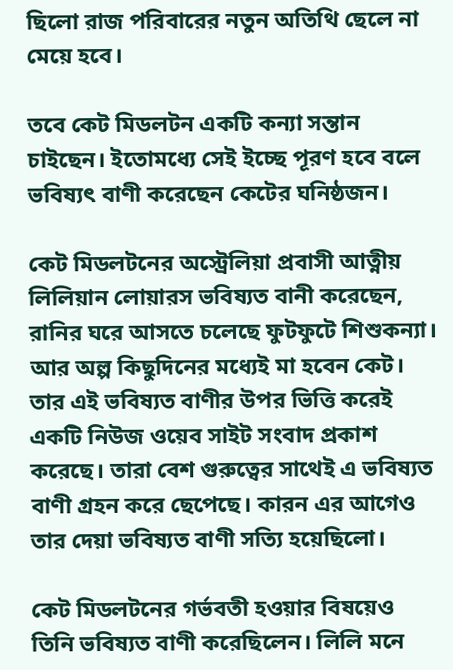ছিলো রাজ পরিবারের নতুন অতিথি ছেলে না মেয়ে হবে।

তবে কেট মিডলটন একটি কন্যা সন্তান চাইছেন। ইতোমধ্যে সেই ইচ্ছে পূরণ হবে বলে ভবিষ্যৎ বাণী করেছেন কেটের ঘনিষ্ঠজন।

কেট মিডলটনের অস্ট্রেলিয়া প্রবাসী আত্নীয় লিলিয়ান লোয়ারস ভবিষ্যত বানী করেছেন, রানির ঘরে আসতে চলেছে ফুটফুটে শিশুকন্যা। আর অল্প কিছুদিনের মধ্যেই মা হবেন কেট। তার এই ভবিষ্যত বাণীর উপর ভিত্তি করেই একটি নিউজ ওয়েব সাইট সংবাদ প্রকাশ করেছে। তারা বেশ গুরুত্বের সাথেই এ ভবিষ্যত বাণী গ্রহন করে ছেপেছে। কারন এর আগেও তার দেয়া ভবিষ্যত বাণী সত্যি হয়েছিলো।

কেট মিডলটনের গর্ভবতী হওয়ার বিষয়েও তিনি ভবিষ্যত বাণী করেছিলেন। লিলি মনে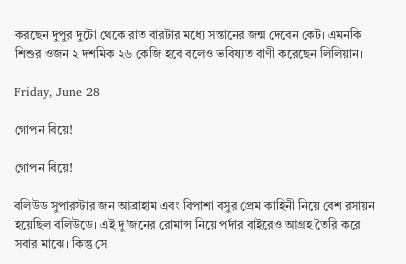করছেন দুপুর দুটো থেকে রাত বারটার মধ্যে সন্তানের জন্ম দেবেন কেট। এমনকি শিশুর ওজন ২ দশমিক ২৬ কেজি হবে বলেও ভবিষ্যত বাণী করেছেন লিলিয়ান।

Friday, June 28

গোপন বিয়ে!

গোপন বিয়ে!

বলিউড সুপারস্টার জন আব্রাহাম এবং বিপাশা বসুর প্রেম কাহিনী নিয়ে বেশ রসায়ন হয়েছিল বলিউডে। এই দু’জনের রোমান্স নিয়ে পর্দার বাইরেও আগ্রহ তৈরি করে সবার মাঝে। কিন্তু সে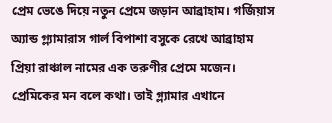প্রেম ভেঙে দিয়ে নতুন প্রেমে জড়ান আব্রাহাম। গর্জিয়াস অ্যান্ড গ্ল্যামারাস গার্ল বিপাশা বসুকে রেখে আব্রাহাম প্রিয়া রাঞ্চাল নামের এক তরুণীর প্রেমে মজেন। প্রেমিকের মন বলে কথা। তাই গ্ল্যামার এখানে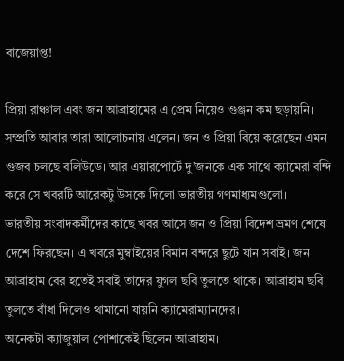বাজেয়াপ্ত!

প্রিয়া রাঞ্চাল এবং জন আব্রাহামের এ প্রেম নিয়েও গুঞ্জন কম ছড়ায়নি। সম্প্রতি আবার তারা আলোচনায় এলেন। জন ও প্রিয়া বিয়ে করেছেন এমন গুজব চলছে বলিউডে। আর এয়ারপোর্টে দু’জনকে এক সাথে ক্যামেরা বন্দি করে সে খবরটি আরেকটু উসকে দিলো ভারতীয় গণমাধ্যমগুলো।
ভারতীয় সংবাদকর্মীদের কাছে খবর আসে জন ও প্রিয়া বিদেশ ভ্রমণ শেষে দেশে ফিরছেন। এ খবরে মুম্বাইয়ের বিমান বন্দরে ছুটে যান সবাই। জন আব্রাহাম বের হতেই সবাই তাদের যুগল ছবি তুলতে থাকে। আব্রাহাম ছবি তুলতে বাঁধা দিলেও থামানো যায়নি ক্যামেরাম্যানদের।
অনেকটা ক্যাজুয়াল পোশাকেই ছিলেন আব্রাহাম।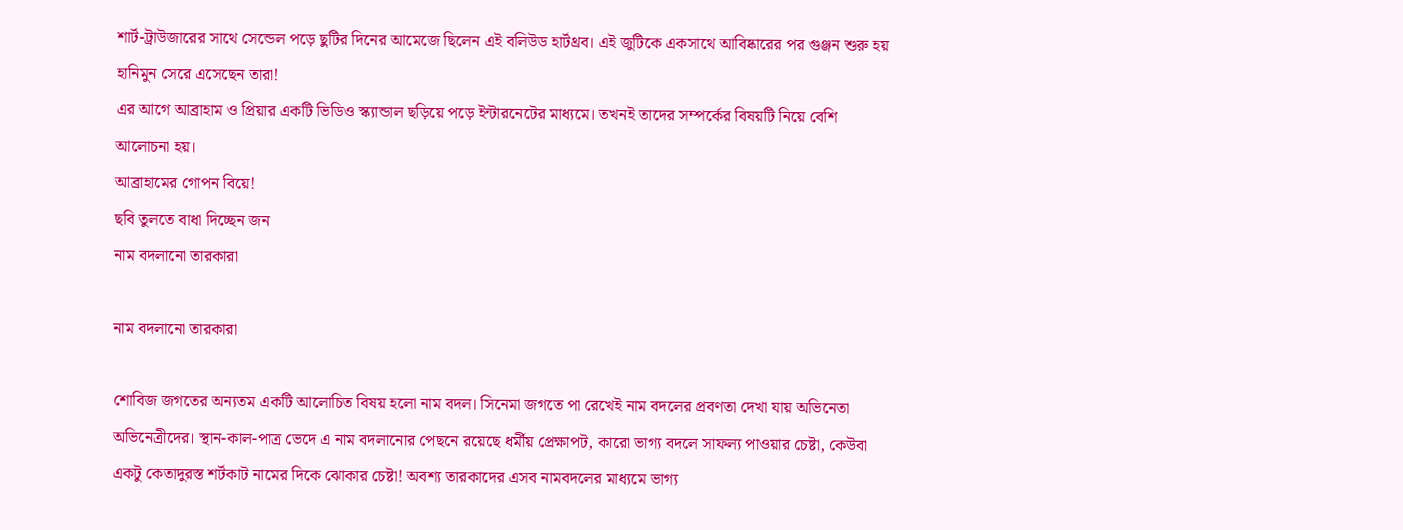শার্ট-ট্রাউজারের সাথে সেন্ডেল পড়ে ছুটির দিনের আমেজে ছিলেন এই বলিউড হার্টথ্রব। এই জুটিকে একসাথে আবিষ্কারের পর গুঞ্জন শুরু হয় হানিমুন সেরে এসেছেন তারা!
এর আগে আব্রাহাম ও প্রিয়ার একটি ভিডিও স্ক্যান্ডাল ছড়িয়ে পড়ে ইন্টারনেটের মাধ্যমে। তখনই তাদের সম্পর্কের বিষয়টি নিয়ে বেশি আলোচনা হয়।
আব্রাহামের গোপন বিয়ে!
ছবি তুলতে বাধা দিচ্ছেন জন
নাম বদলানো তারকারা

নাম বদলানো তারকারা

শোবিজ জগতের অন্যতম একটি আলোচিত বিষয় হলো নাম বদল। সিনেমা জগতে পা রেখেই নাম বদলের প্রবণতা দেখা যায় অভিনেতা অভিনেত্রীদের। স্থান-কাল-পাত্র ভেদে এ নাম বদলানোর পেছনে রয়েছে ধর্মীয় প্রেক্ষাপট, কারো ভাগ্য বদলে সাফল্য পাওয়ার চেষ্টা, কেউবা একটু কেতাদুরস্ত শর্টকাট নামের দিকে ঝোকার চেষ্টা! অবশ্য তারকাদের এসব নামবদলের মাধ্যমে ভাগ্য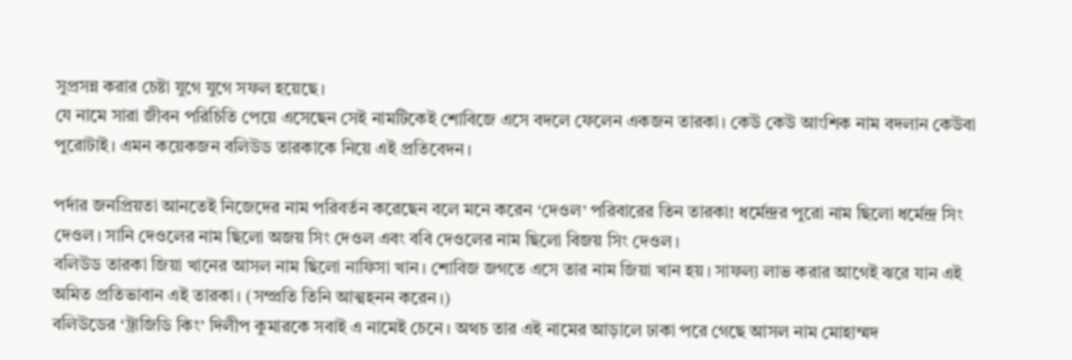সুপ্রসন্ন করার চেষ্টা যুগে যুগে সফল হয়েছে।
যে নামে সারা জীবন পরিচিতি পেয়ে এসেছেন সেই নামটিকেই শোবিজে এসে বদলে ফেলেন একজন তারকা। কেউ কেউ আংশিক নাম বদলান কেউবা পুরোটাই। এমন কয়েকজন বলিউড তারকাকে নিয়ে এই প্রতিবেদন।

পর্দার জনপ্রিয়তা আনতেই নিজেদের নাম পরিবর্তন করেছেন বলে মনে করেন ‘দেওল’ পরিবারের তিন তারকা! ধর্মেন্দ্রর পুরো নাম ছিলো ধর্মেন্দ্র সিং দেওল। সানি দেওলের নাম ছিলো অজয় সিং দেওল এবং ববি দেওলের নাম ছিলো বিজয় সিং দেওল।
বলিউড তারকা জিয়া খানের আসল নাম ছিলো নাফিসা খান। শোবিজ জগতে এসে তার নাম জিয়া খান হয়। সাফল্য লাভ করার আগেই ঝরে যান এই অমিত প্রতিভাবান এই তারকা। (সম্প্রতি তিনি আত্মহনন করেন।)
বলিউডের ‘ট্রাজিডি কিং’ দিলীপ কুমারকে সবাই এ নামেই চেনে। অথচ তার এই নামের আড়ালে ঢাকা পরে গেছে আসল নাম মোহাম্মদ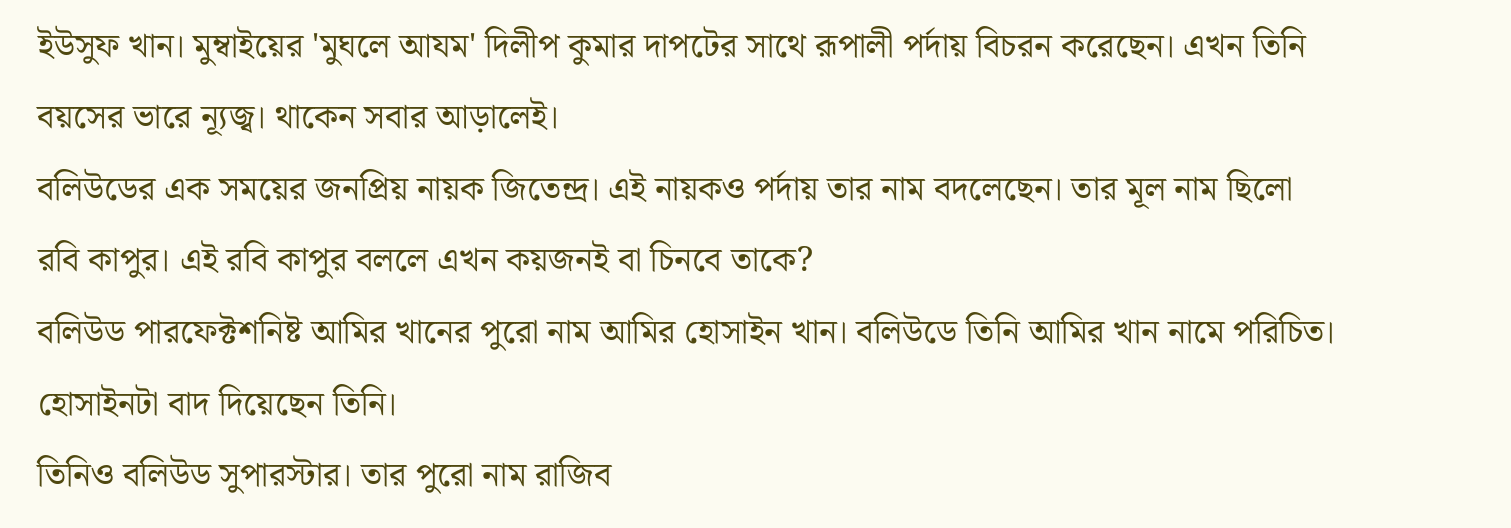ইউসুফ খান। মুম্বাইয়ের 'মুঘলে আযম' দিলীপ কুমার দাপটের সাথে রূপালী পর্দায় বিচরন করেছেন। এখন তিনি বয়সের ভারে ন্যূজ্ব। থাকেন সবার আড়ালেই।
বলিউডের এক সময়ের জনপ্রিয় নায়ক জিতেন্দ্র। এই নায়কও পর্দায় তার নাম বদলেছেন। তার মূল নাম ছিলো রবি কাপুর। এই রবি কাপুর বললে এখন কয়জনই বা চিনবে তাকে?
বলিউড পারফেক্টশনিষ্ট আমির খানের পুরো নাম আমির হোসাইন খান। বলিউডে তিনি আমির খান নামে পরিচিত। হোসাইনটা বাদ দিয়েছেন তিনি।
তিনিও বলিউড সুপারস্টার। তার পুরো নাম রাজিব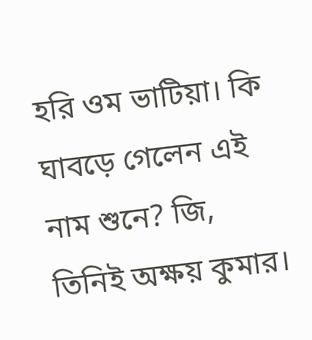হরি ওম ভাটিয়া। কি ঘাবড়ে গেলেন এই নাম শুনে? জি, তিনিই অক্ষয় কুমার।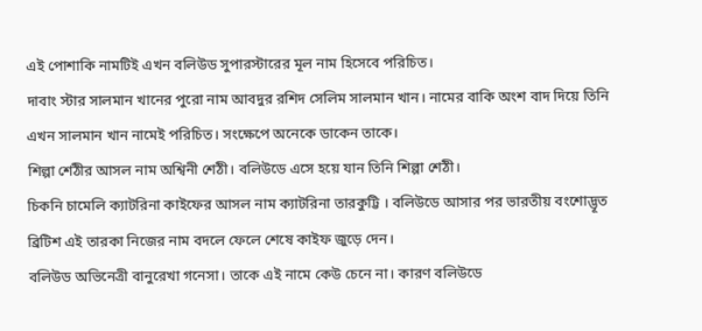এই পোশাকি নামটিই এখন বলিউড সুপারস্টারের মূল নাম হিসেবে পরিচিত।
দাবাং স্টার সালমান খানের পুরো নাম আবদুর রশিদ সেলিম সালমান খান। নামের বাকি অংশ বাদ দিয়ে তিনি এখন সালমান খান নামেই পরিচিত। সংক্ষেপে অনেকে ডাকেন তাকে।
শিল্পা শেঠীর আসল নাম অশ্বিনী শেঠী। বলিউডে এসে হয়ে যান তিনি শিল্পা শেঠী।
চিকনি চামেলি ক্যাটরিনা কাইফের আসল নাম ক্যাটরিনা তারকুট্টি । বলিউডে আসার পর ভারতীয় বংশোদ্ভূত ব্রিটিশ এই তারকা নিজের নাম বদলে ফেলে শেষে কাইফ জুড়ে দেন।
বলিউড অভিনেত্রী বানুরেখা গনেসা। তাকে এই নামে কেউ চেনে না। কারণ বলিউডে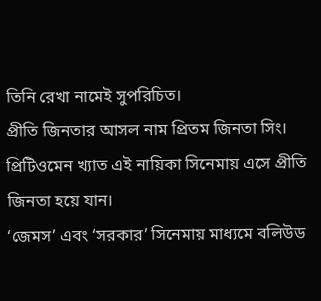তিনি রেখা নামেই সুপরিচিত।
প্রীতি জিনতার আসল নাম প্রিতম জিনতা সিং। প্রিটিওমেন খ্যাত এই নায়িকা সিনেমায় এসে প্রীতি জিনতা হয়ে যান।
‘জেমস’ এবং ‘সরকার’ সিনেমায় মাধ্যমে বলিউড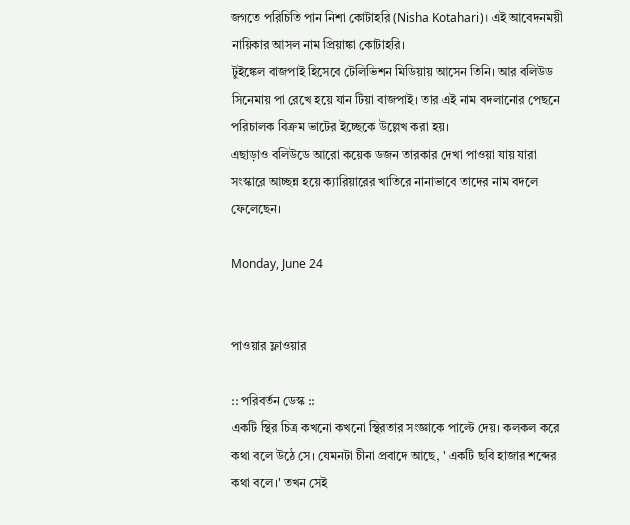জগতে পরিচিতি পান নিশা কোটাহরি (Nisha Kotahari)। এই আবেদনময়ী নায়িকার আসল নাম প্রিয়াঙ্কা কোটাহরি।
টুইঙ্কেল বাজপাই হিসেবে টেলিভিশন মিডিয়ায় আসেন তিনি। আর বলিউড সিনেমায় পা রেখে হয়ে যান টিয়া বাজপাই। তার এই নাম বদলানোর পেছনে পরিচালক বিক্রম ভাটের ইচ্ছেকে উল্লেখ করা হয়।
এছাড়াও বলিউডে আরো কয়েক ডজন তারকার দেখা পাওয়া যায় যারা সংস্কারে আচ্ছন্ন হয়ে ক্যারিয়ারের খাতিরে নানাভাবে তাদের নাম বদলে ফেলেছেন।

Monday, June 24


পাওয়ার ফ্লাওয়ার

:: পরিবর্তন ডেস্ক ::
একটি স্থির চিত্র কখনো কখনো স্থিরতার সংজ্ঞাকে পাল্টে দেয়। কলকল করে কথা বলে উঠে সে। যেমনটা চীনা প্রবাদে আছে, ' একটি ছবি হাজার শব্দের কথা বলে।' তখন সেই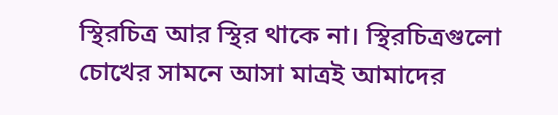স্থিরচিত্র আর স্থির থাকে না। স্থিরচিত্রগুলো চোখের সামনে আসা মাত্রই আমাদের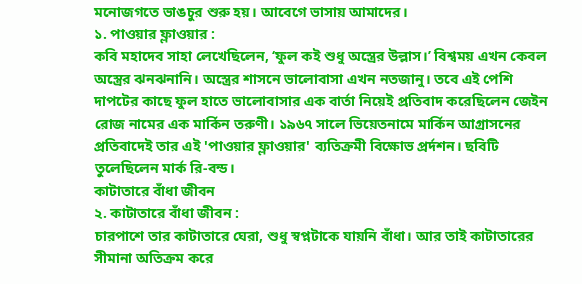মনোজগতে ভাঙচুর শুরু হয়। আবেগে ভাসায় আমাদের।
১. পাওয়ার ফ্লাওয়ার :
কবি মহাদেব সাহা লেখেছিলেন, ‘ফুল কই শুধু অস্ত্রের উল্লাস।’ বিশ্বময় এখন কেবল অস্ত্রের ঝনঝনানি। অস্ত্রের শাসনে ভালোবাসা এখন নতজানু। তবে এই পেশি দাপটের কাছে ফুল হাতে ভালোবাসার এক বার্তা নিয়েই প্রতিবাদ করেছিলেন জেইন রোজ নামের এক মার্কিন তরুণী। ১৯৬৭ সালে ভিয়েতনামে মার্কিন আগ্রাসনের প্রতিবাদেই তার এই 'পাওয়ার ফ্লাওয়ার' ব্যতিক্রমী বিক্ষোভ প্রর্দশন। ছবিটি তুলেছিলেন মার্ক রি-বন্ড।
কাটাতারে বাঁধা জীবন
২. কাটাতারে বাঁধা জীবন :
চারপাশে তার কাটাতারে ঘেরা, শুধু স্বপ্নটাকে যায়নি বাঁধা। আর তাই কাটাতারের সীমানা অতিক্রম করে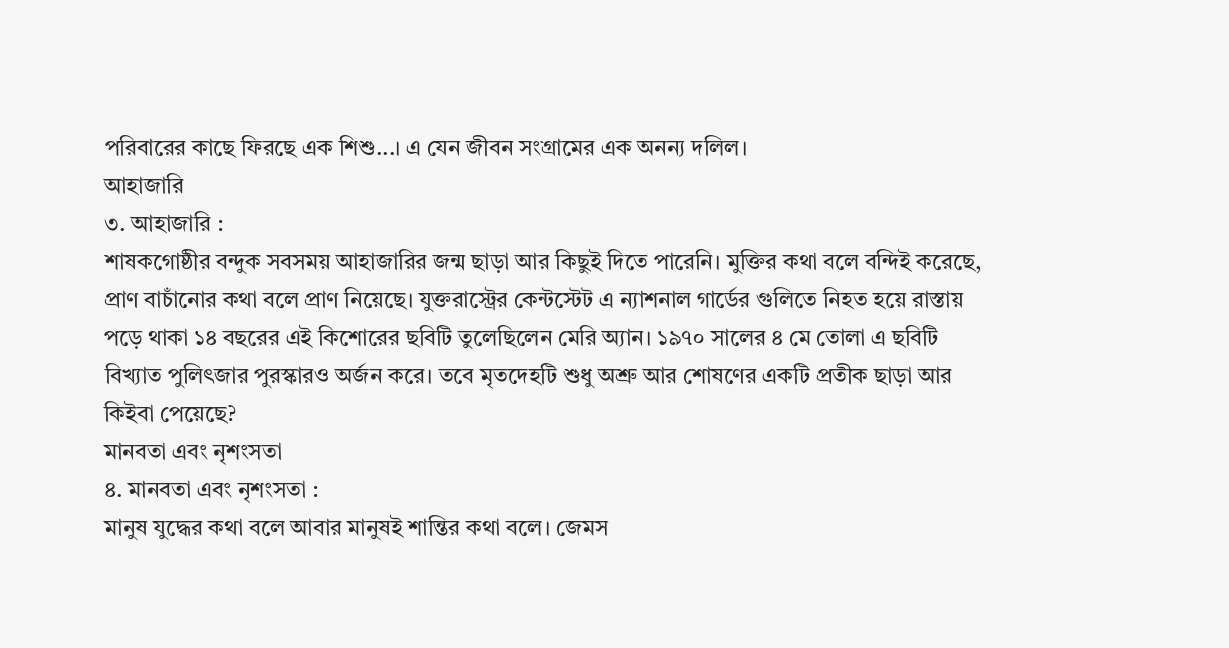পরিবারের কাছে ফিরছে এক শিশু...। এ যেন জীবন সংগ্রামের এক অনন্য দলিল।
আহাজারি
৩. আহাজারি :
শাষকগোষ্ঠীর বন্দুক সবসময় আহাজারির জন্ম ছাড়া আর কিছুই দিতে পারেনি। মুক্তির কথা বলে বন্দিই করেছে, প্রাণ বাচাঁনোর কথা বলে প্রাণ নিয়েছে। যুক্তরাস্ট্রের কেন্টস্টেট এ ন্যাশনাল গার্ডের গুলিতে নিহত হয়ে রাস্তায় পড়ে থাকা ১৪ বছরের এই কিশোরের ছবিটি তুলেছিলেন মেরি অ্যান। ১৯৭০ সালের ৪ মে তোলা এ ছবিটি বিখ্যাত পুলিৎজার পুরস্কারও অর্জন করে। তবে মৃতদেহটি শুধু অশ্রু আর শোষণের একটি প্রতীক ছাড়া আর কিইবা পেয়েছে?
মানবতা এবং নৃশংসতা
৪. মানবতা এবং নৃশংসতা :
মানুষ যুদ্ধের কথা বলে আবার মানুষই শান্তির কথা বলে। জেমস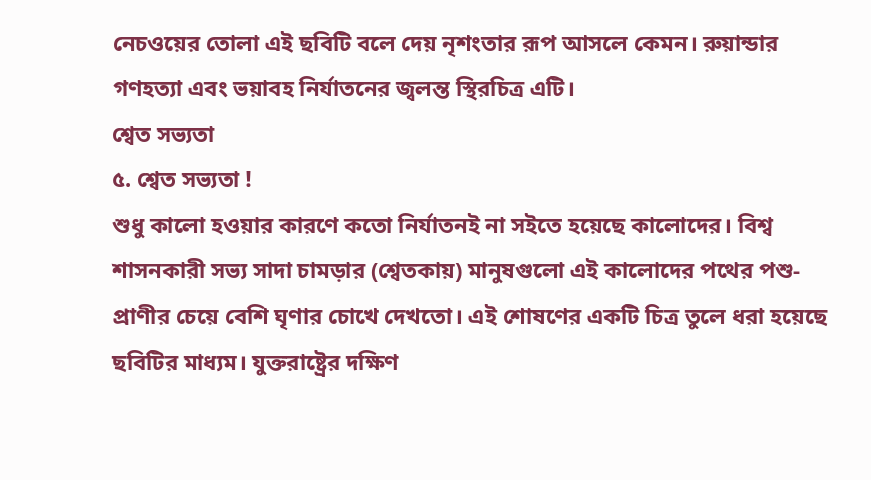নেচওয়ের তোলা এই ছবিটি বলে দেয় নৃশংতার রূপ আসলে কেমন। রুয়ান্ডার গণহত্যা এবং ভয়াবহ নির্যাতনের জ্বলন্ত স্থিরচিত্র এটি।
শ্বেত সভ্যতা
৫. শ্বেত সভ্যতা !
শুধু কালো হওয়ার কারণে কতো নির্যাতনই না সইতে হয়েছে কালোদের। বিশ্ব শাসনকারী সভ্য সাদা চামড়ার (শ্বেতকায়) মানুষগুলো এই কালোদের পথের পশু-প্রাণীর চেয়ে বেশি ঘৃণার চোখে দেখতো। এই শোষণের একটি চিত্র তুলে ধরা হয়েছে ছবিটির মাধ্যম। যুক্তরাষ্ট্রের দক্ষিণ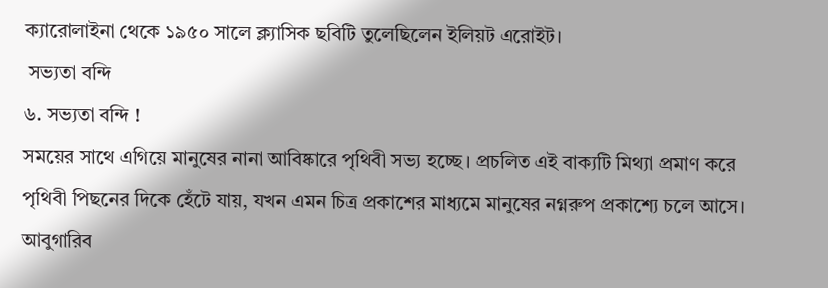ক্যারোলাইনা থেকে ১৯৫০ সালে ক্ল্যাসিক ছবিটি তুলেছিলেন ইলিয়ট এরোইট।
 সভ্যতা বন্দি
৬. সভ্যতা বন্দি !
সময়ের সাথে এগিয়ে মানুষের নানা আবিষ্কারে পৃথিবী সভ্য হচ্ছে। প্রচলিত এই বাক্যটি মিথ্যা প্রমাণ করে পৃথিবী পিছনের দিকে হেঁটে যায়, যখন এমন চিত্র প্রকাশের মাধ্যমে মানুষের নগ্নরুপ প্রকাশ্যে চলে আসে। আবুগারিব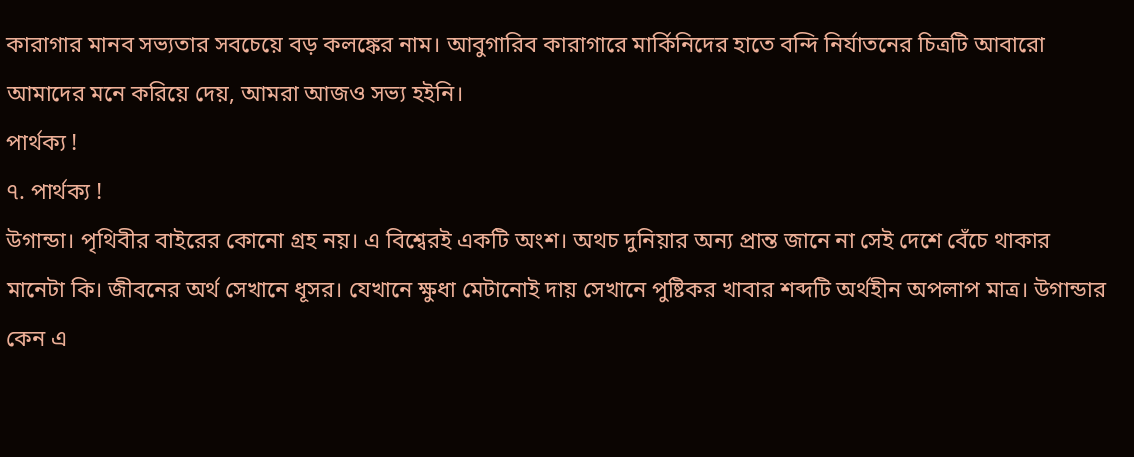কারাগার মানব সভ্যতার সবচেয়ে বড় কলঙ্কের নাম। আবুগারিব কারাগারে মার্কিনিদের হাতে বন্দি নির্যাতনের চিত্রটি আবারো আমাদের মনে করিয়ে দেয়, আমরা আজও সভ্য হইনি।
পার্থক্য !
৭. পার্থক্য !
উগান্ডা। পৃথিবীর বাইরের কোনো গ্রহ নয়। এ বিশ্বেরই একটি অংশ। অথচ দুনিয়ার অন্য প্রান্ত জানে না সেই দেশে বেঁচে থাকার মানেটা কি। জীবনের অর্থ সেখানে ধূসর। যেখানে ক্ষুধা মেটানোই দায় সেখানে পুষ্টিকর খাবার শব্দটি অর্থহীন অপলাপ মাত্র। উগান্ডার কেন এ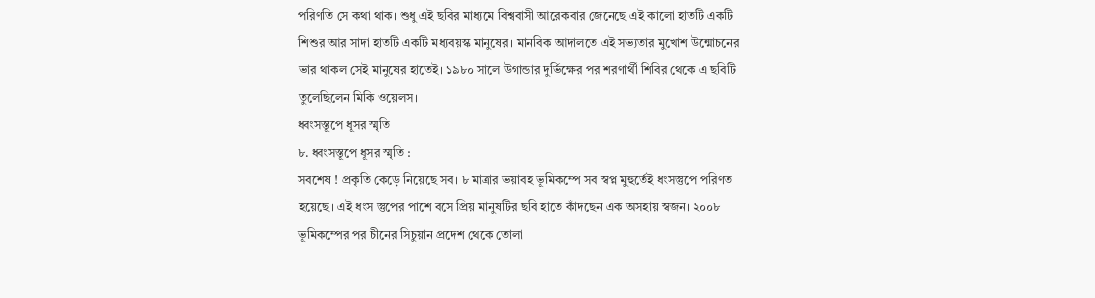পরিণতি সে কথা থাক। শুধু এই ছবির মাধ্যমে বিশ্ববাসী আরেকবার জেনেছে এই কালো হাতটি একটি শিশুর আর সাদা হাতটি একটি মধ্যবয়স্ক মানুষের। মানবিক আদালতে এই সভ্যতার মুখোশ উন্মোচনের ভার থাকল সেই মানুষের হাতেই। ১৯৮০ সালে উগান্ডার দুর্ভিক্ষের পর শরণার্থী শিবির থেকে এ ছবিটি তুলেছিলেন মিকি ওয়েলস।
ধ্বংসস্তূপে ধূসর স্মৃতি
৮. ধ্বংসস্তূপে ধূসর স্মৃতি :
সবশেষ ! প্রকৃতি কেড়ে নিয়েছে সব। ৮ মাত্রার ভয়াবহ ভূমিকম্পে সব স্বপ্ন মুহুর্তেই ধংসস্তুপে পরিণত হয়েছে। এই ধংস স্তুপের পাশে বসে প্রিয় মানুষটির ছবি হাতে কাঁদছেন এক অসহায় স্বজন। ২০০৮ ভূমিকম্পের পর চীনের সিচুয়ান প্রদেশ থেকে তোলা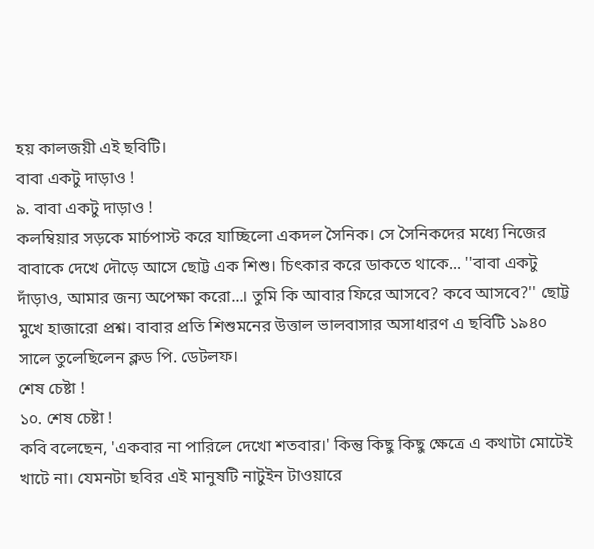হয় কালজয়ী এই ছবিটি।
বাবা একটু দাড়াও !
৯. বাবা একটু দাড়াও !
কলম্বিয়ার সড়কে মার্চপাস্ট করে যাচ্ছিলো একদল সৈনিক। সে সৈনিকদের মধ্যে নিজের বাবাকে দেখে দৌড়ে আসে ছোট্ট এক শিশু। চিৎকার করে ডাকতে থাকে... ''বাবা একটু দাঁড়াও, আমার জন্য অপেক্ষা করো...। তুমি কি আবার ফিরে আসবে? কবে আসবে?'' ছোট্ট মুখে হাজারো প্রশ্ন। বাবার প্রতি শিশুমনের উত্তাল ভালবাসার অসাধারণ এ ছবিটি ১৯৪০ সালে তুলেছিলেন ক্লড পি. ডেটলফ।
শেষ চেষ্টা !
১০. শেষ চেষ্টা !
কবি বলেছেন, 'একবার না পারিলে দেখো শতবার।' কিন্তু কিছু কিছু ক্ষেত্রে এ কথাটা মোটেই খাটে না। যেমনটা ছবির এই মানুষটি নাটুইন টাওয়ারে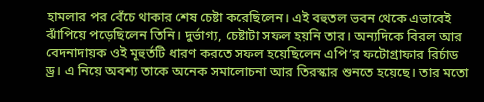হামলার পর বেঁচে থাকার শেষ চেষ্টা করেছিলেন। এই বহুতল ভবন থেকে এভাবেই ঝাঁপিয়ে পড়েছিলেন তিনি। দুর্ভাগ্য, চেষ্টাটা সফল হয়নি তার। অন্যদিকে বিরল আর বেদনাদায়ক ওই মূহুর্তটি ধারণ করতে সফল হয়েছিলেন এপি’র ফটোগ্রাফার রির্চাড ড্র। এ নিয়ে অবশ্য তাকে অনেক সমালোচনা আর তিরস্কার শুনতে হয়েছে। তার মতো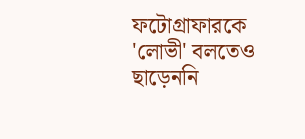ফটোগ্রাফারকে 'লোভী' বলতেও ছাড়েননি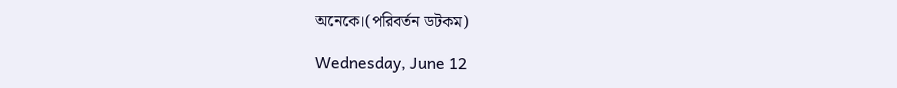অনেকে।(পরিবর্তন ডটকম)

Wednesday, June 12